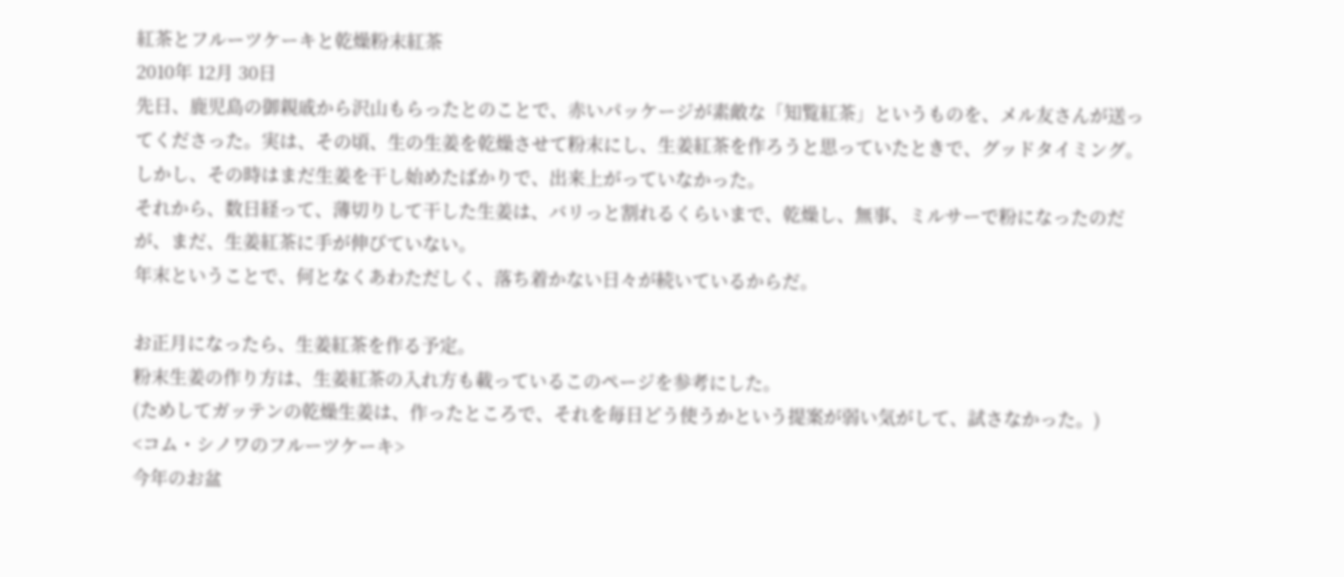紅茶とフルーツケーキと乾燥粉末紅茶
2010年 12月 30日
先日、鹿児島の御親戚から沢山もらったとのことで、赤いパッケージが素敵な「知覧紅茶」というものを、メル友さんが送ってくださった。実は、その頃、生の生姜を乾燥させて粉末にし、生姜紅茶を作ろうと思っていたときで、グッドタイミング。
しかし、その時はまだ生姜を干し始めたばかりで、出来上がっていなかった。
それから、数日経って、薄切りして干した生姜は、バリっと割れるくらいまで、乾燥し、無事、ミルサーで粉になったのだが、まだ、生姜紅茶に手が伸びていない。
年末ということで、何となくあわただしく、落ち着かない日々が続いているからだ。

お正月になったら、生姜紅茶を作る予定。
粉末生姜の作り方は、生姜紅茶の入れ方も載っているこのページを参考にした。
(ためしてガッテンの乾燥生姜は、作ったところで、それを毎日どう使うかという提案が弱い気がして、試さなかった。)
<コム・シノワのフルーツケーキ>
今年のお盆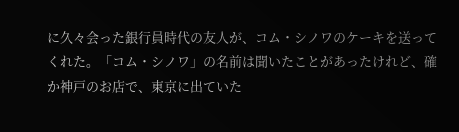に久々会った銀行員時代の友人が、コム・シノワのケーキを送ってくれた。「コム・シノワ」の名前は聞いたことがあったけれど、確か神戸のお店で、東京に出ていた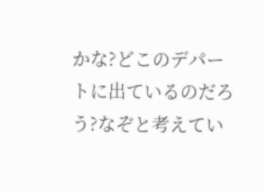かな?どこのデパートに出ているのだろう?なぞと考えてい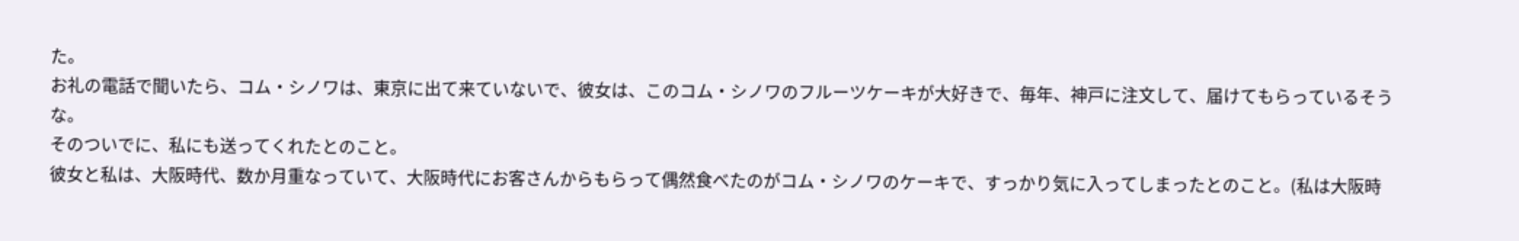た。
お礼の電話で聞いたら、コム・シノワは、東京に出て来ていないで、彼女は、このコム・シノワのフルーツケーキが大好きで、毎年、神戸に注文して、届けてもらっているそうな。
そのついでに、私にも送ってくれたとのこと。
彼女と私は、大阪時代、数か月重なっていて、大阪時代にお客さんからもらって偶然食べたのがコム・シノワのケーキで、すっかり気に入ってしまったとのこと。(私は大阪時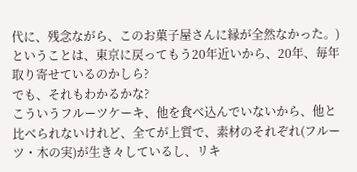代に、残念ながら、このお菓子屋さんに縁が全然なかった。)
ということは、東京に戻ってもう20年近いから、20年、毎年取り寄せているのかしら?
でも、それもわかるかな?
こういうフルーツケーキ、他を食べ込んでいないから、他と比べられないけれど、全てが上質で、素材のそれぞれ(フルーツ・木の実)が生き々しているし、リキ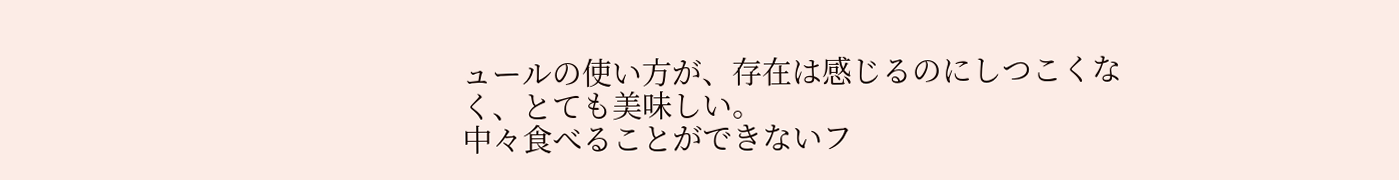ュールの使い方が、存在は感じるのにしつこくなく、とても美味しい。
中々食べることができないフ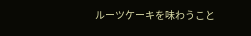ルーツケーキを味わうこと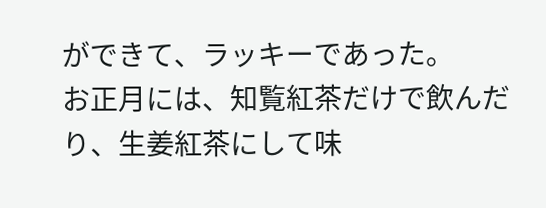ができて、ラッキーであった。
お正月には、知覧紅茶だけで飲んだり、生姜紅茶にして味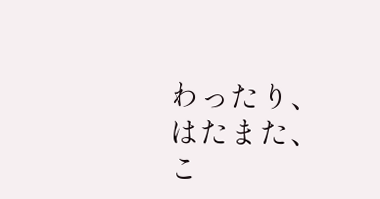わったり、はたまた、こ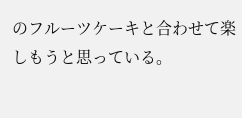のフルーツケーキと合わせて楽しもうと思っている。